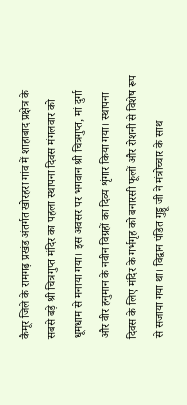कैमूर जिले के रामगढ़ प्रखंड अंतर्गत खोरहरा गांव में शाहाबाद प्रक्षेत्र के सबसे बड़े श्री चित्रगुप्त मंदिर का पहला स्थापना दिवस मंगलवार को धूमधाम से मनाया गया। इस अवसर पर भगवान श्री चित्रगुप्त, मां दुर्गा और वीर हनुमान के नवीन विग्रहों का दिव्य शृंगार किया गया। स्थापना दिवस के लिए मंदिर के गर्भगृह को बनारसी फूलों और रोशनी से विशेष रूप से सजाया गया था। विद्वान पंडित गुड्डू जी ने मंत्रोच्चार के साथ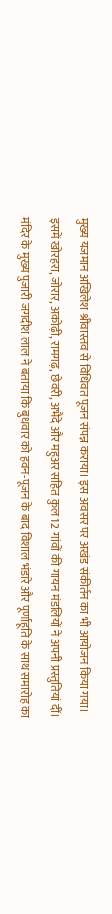मुख्य यजमान अखिलेश श्रीवास्तव से विधिवत पूजन संपन्न कराया। इस अवसर पर अखंड संकीर्तन का भी आयोजन किया गया। इसमें खोरहरा, जोरार, अकोढ़ी, रामगढ़, छेवरी, अभैदे और महुअर सहित कुल 12 गांवों की गायन मंडलियों ने अपनी प्रस्तुतियां दीं। मंदिर के मुख्य पुजारी जगदीश लाल ने बताया कि बुधवार को हवन-पूजन के बाद विशाल भंडारे और पूर्णाहूति के साथ समारोह का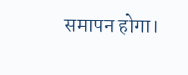समापन होगा।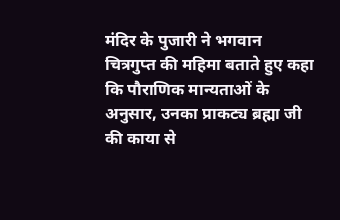मंदिर के पुजारी ने भगवान चित्रगुप्त की महिमा बताते हुए कहा कि पौराणिक मान्यताओं के अनुसार, उनका प्राकट्य ब्रह्मा जी की काया से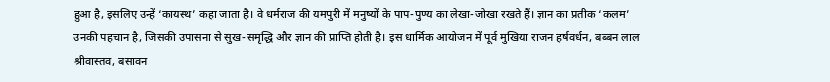हुआ है, इसलिए उन्हें ‘कायस्थ’ कहा जाता है। वे धर्मराज की यमपुरी में मनुष्यों के पाप-पुण्य का लेखा-जोखा रखते हैं। ज्ञान का प्रतीक ‘कलम’ उनकी पहचान है, जिसकी उपासना से सुख-समृद्धि और ज्ञान की प्राप्ति होती है। इस धार्मिक आयोजन में पूर्व मुखिया राजन हर्षवर्धन, बब्बन लाल श्रीवास्तव, बसावन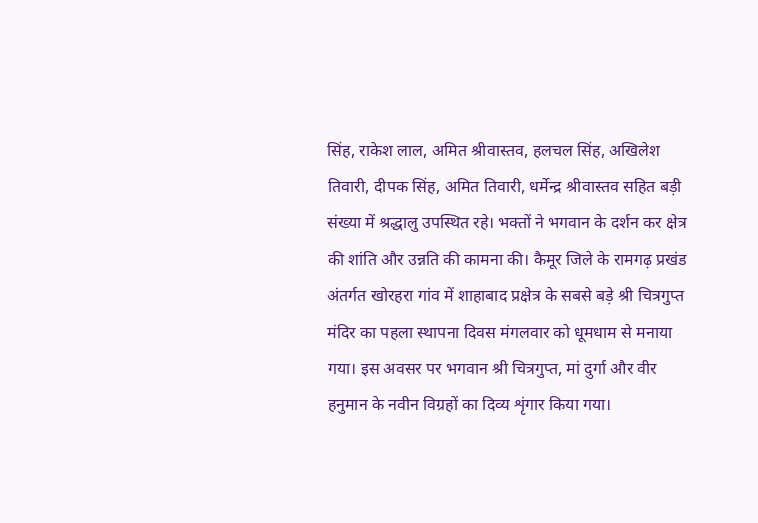सिंह, राकेश लाल, अमित श्रीवास्तव, हलचल सिंह, अखिलेश तिवारी, दीपक सिंह, अमित तिवारी, धर्मेन्द्र श्रीवास्तव सहित बड़ी संख्या में श्रद्धालु उपस्थित रहे। भक्तों ने भगवान के दर्शन कर क्षेत्र की शांति और उन्नति की कामना की। कैमूर जिले के रामगढ़ प्रखंड अंतर्गत खोरहरा गांव में शाहाबाद प्रक्षेत्र के सबसे बड़े श्री चित्रगुप्त मंदिर का पहला स्थापना दिवस मंगलवार को धूमधाम से मनाया गया। इस अवसर पर भगवान श्री चित्रगुप्त, मां दुर्गा और वीर हनुमान के नवीन विग्रहों का दिव्य शृंगार किया गया।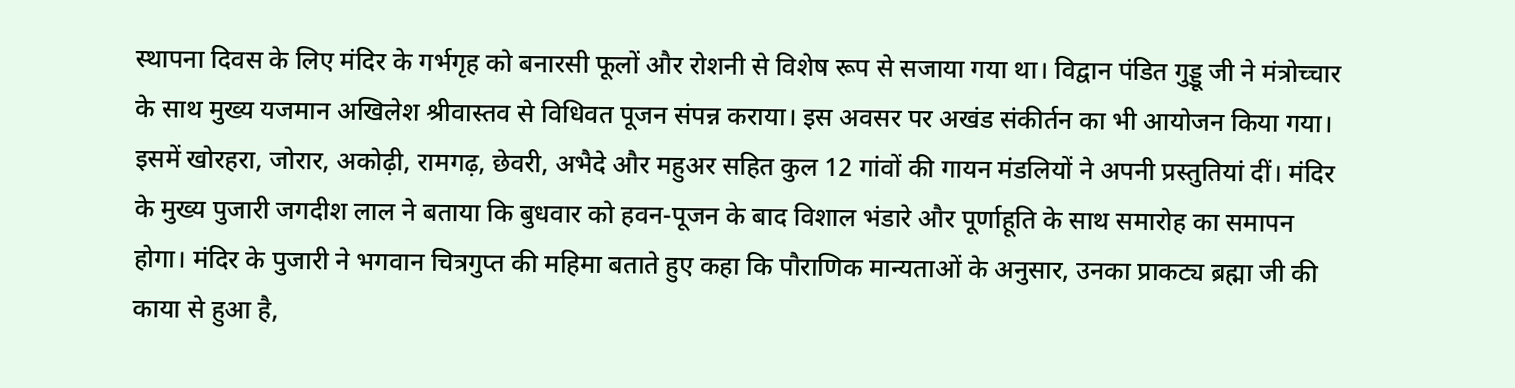स्थापना दिवस के लिए मंदिर के गर्भगृह को बनारसी फूलों और रोशनी से विशेष रूप से सजाया गया था। विद्वान पंडित गुड्डू जी ने मंत्रोच्चार के साथ मुख्य यजमान अखिलेश श्रीवास्तव से विधिवत पूजन संपन्न कराया। इस अवसर पर अखंड संकीर्तन का भी आयोजन किया गया। इसमें खोरहरा, जोरार, अकोढ़ी, रामगढ़, छेवरी, अभैदे और महुअर सहित कुल 12 गांवों की गायन मंडलियों ने अपनी प्रस्तुतियां दीं। मंदिर के मुख्य पुजारी जगदीश लाल ने बताया कि बुधवार को हवन-पूजन के बाद विशाल भंडारे और पूर्णाहूति के साथ समारोह का समापन होगा। मंदिर के पुजारी ने भगवान चित्रगुप्त की महिमा बताते हुए कहा कि पौराणिक मान्यताओं के अनुसार, उनका प्राकट्य ब्रह्मा जी की काया से हुआ है,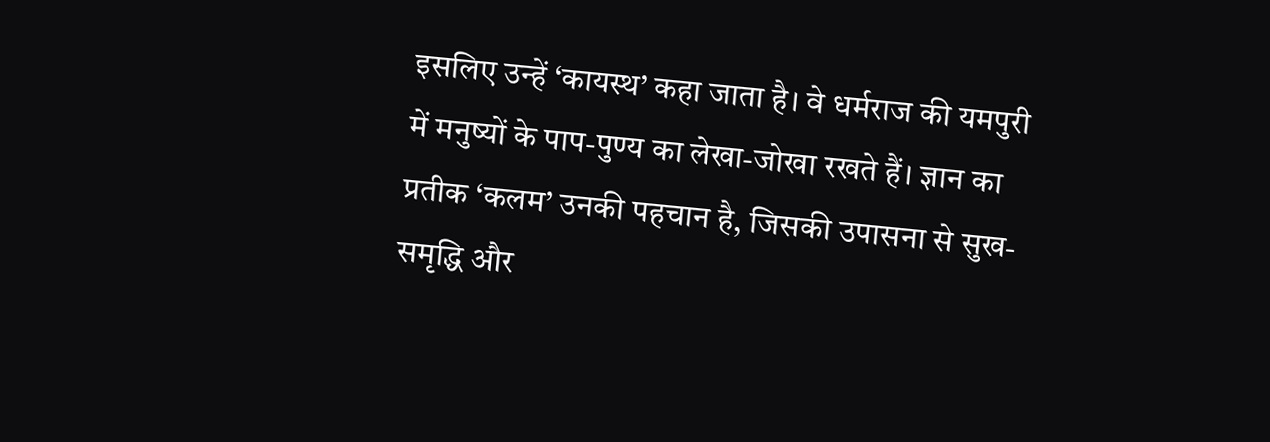इसलिए उन्हें ‘कायस्थ’ कहा जाता है। वे धर्मराज की यमपुरी में मनुष्यों के पाप-पुण्य का लेखा-जोखा रखते हैं। ज्ञान का प्रतीक ‘कलम’ उनकी पहचान है, जिसकी उपासना से सुख-समृद्धि और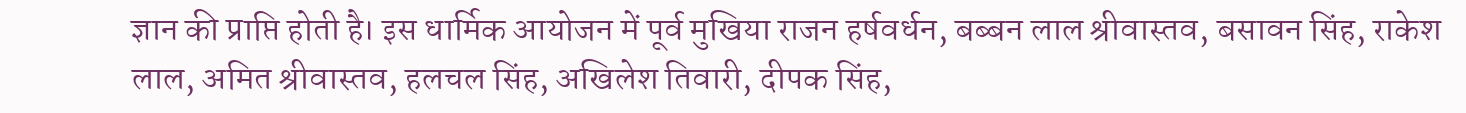ज्ञान की प्राप्ति होती है। इस धार्मिक आयोजन में पूर्व मुखिया राजन हर्षवर्धन, बब्बन लाल श्रीवास्तव, बसावन सिंह, राकेश लाल, अमित श्रीवास्तव, हलचल सिंह, अखिलेश तिवारी, दीपक सिंह,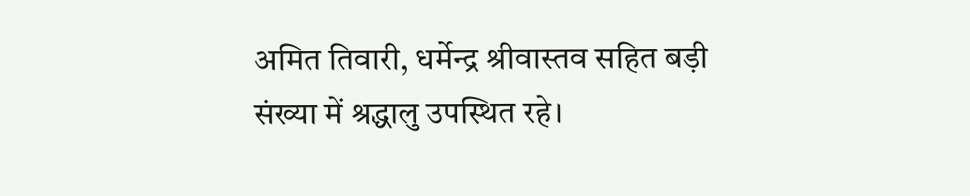अमित तिवारी, धर्मेन्द्र श्रीवास्तव सहित बड़ी संख्या में श्रद्धालु उपस्थित रहे।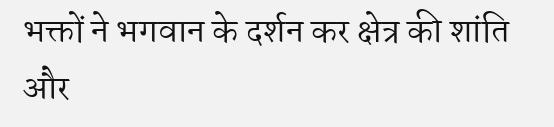भक्तों ने भगवान के दर्शन कर क्षेत्र की शांति और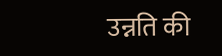उन्नति की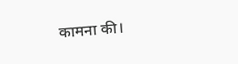कामना की।